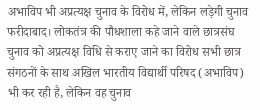अभाविप भी अप्रत्यक्ष चुनाव के विरोध में, लेकिन लड़ेगी चुनाव
फरीदाबाद। लोकतंत्र की पौधशाला कहे जाने वाले छात्रसंघ चुनाव को अप्रत्यक्ष विधि से कराए जाने का विरोध सभी छात्र संगठनों के साथ अखिल भारतीय विद्यार्थी परिषद (अभाविप) भी कर रही है, लेकिन वह चुनाव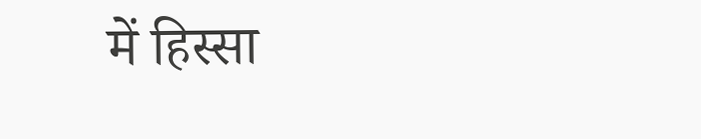में हिस्सा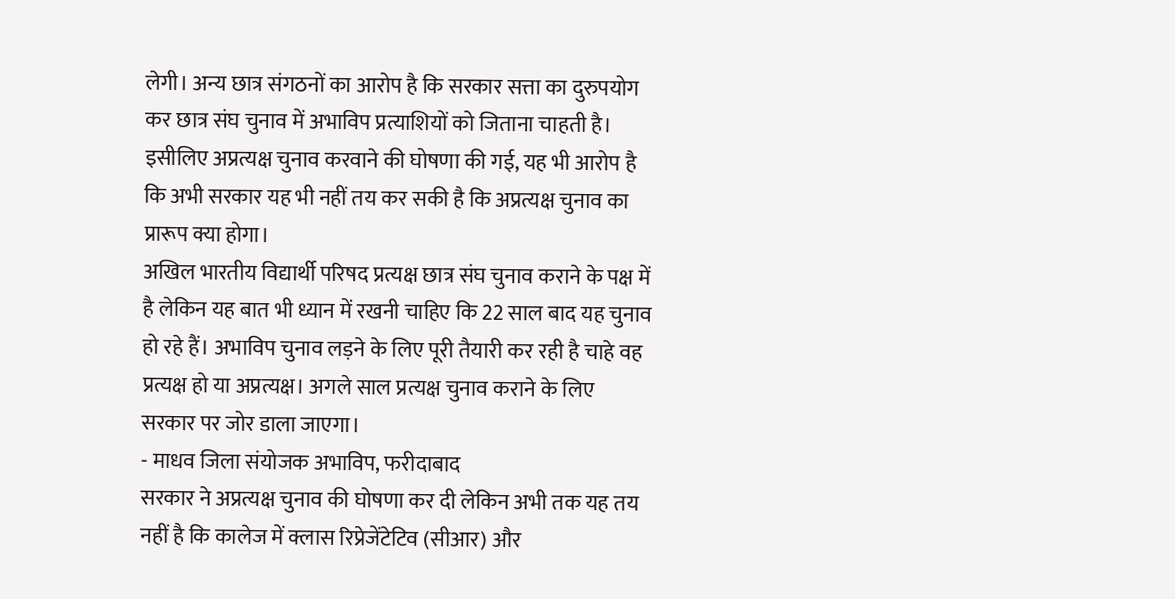लेगी। अन्य छात्र संगठनों का आरोप है कि सरकार सत्ता का दुरुपयोग कर छात्र संघ चुनाव में अभाविप प्रत्याशियों को जिताना चाहती है। इसीलिए अप्रत्यक्ष चुनाव करवाने की घोषणा की गई, यह भी आरोप है कि अभी सरकार यह भी नहीं तय कर सकी है कि अप्रत्यक्ष चुनाव का प्रारूप क्या होगा।
अखिल भारतीय विद्यार्थी परिषद प्रत्यक्ष छात्र संघ चुनाव कराने के पक्ष में है लेकिन यह बात भी ध्यान में रखनी चाहिए कि 22 साल बाद यह चुनाव हो रहे हैं। अभाविप चुनाव लड़ने के लिए पूरी तैयारी कर रही है चाहे वह प्रत्यक्ष हो या अप्रत्यक्ष। अगले साल प्रत्यक्ष चुनाव कराने के लिए सरकार पर जोर डाला जाएगा।
- माधव जिला संयोजक अभाविप, फरीदाबाद
सरकार ने अप्रत्यक्ष चुनाव की घोषणा कर दी लेकिन अभी तक यह तय नहीं है कि कालेज में क्लास रिप्रेजेंटेटिव (सीआर) और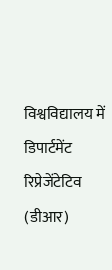विश्वविद्यालय में डिपार्टमेंट रिप्रेजेंटेटिव (डीआर)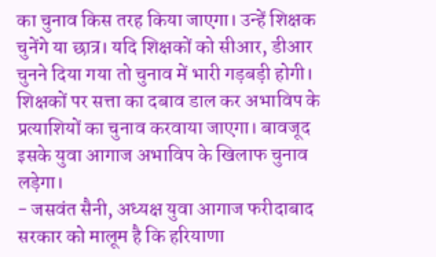का चुनाव किस तरह किया जाएगा। उन्हें शिक्षक चुनेंगे या छात्र। यदि शिक्षकों को सीआर, डीआर चुनने दिया गया तो चुनाव में भारी गड़बड़ी होगी। शिक्षकों पर सत्ता का दबाव डाल कर अभाविप के प्रत्याशियों का चुनाव करवाया जाएगा। बावजूद इसके युवा आगाज अभाविप के खिलाफ चुनाव लड़ेगा।
- जसवंत सैनी, अध्यक्ष युवा आगाज फरीदाबाद
सरकार को मालूम है कि हरियाणा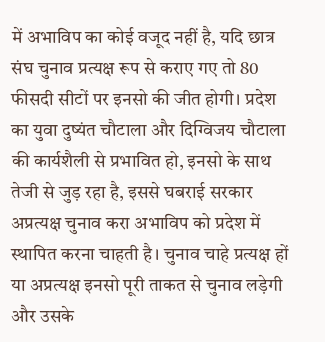में अभाविप का कोई वजूद नहीं है, यदि छात्र संघ चुनाव प्रत्यक्ष रूप से कराए गए तो 80 फीसदी सीटों पर इनसो की जीत होगी। प्रदेश का युवा दुष्यंत चौटाला और दिग्विजय चौटाला की कार्यशैली से प्रभावित हो, इनसो के साथ तेजी से जुड़ रहा है, इससे घबराई सरकार अप्रत्यक्ष चुनाव करा अभाविप को प्रदेश में स्थापित करना चाहती है। चुनाव चाहे प्रत्यक्ष हों या अप्रत्यक्ष इनसो पूरी ताकत से चुनाव लड़ेगी और उसके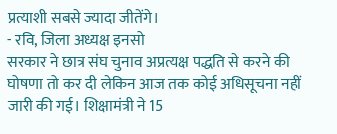प्रत्याशी सबसे ज्यादा जीतेंगे।
- रवि, जिला अध्यक्ष इनसो
सरकार ने छात्र संघ चुनाव अप्रत्यक्ष पद्धति से करने की घोषणा तो कर दी लेकिन आज तक कोई अधिसूचना नहीं जारी की गई। शिक्षामंत्री ने 15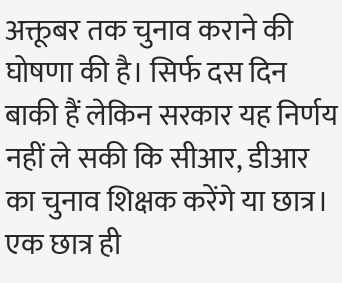अक्तूबर तक चुनाव कराने की घोषणा की है। सिर्फ दस दिन बाकी हैं लेकिन सरकार यह निर्णय नहीं ले सकी कि सीआर, डीआर का चुनाव शिक्षक करेंगे या छात्र। एक छात्र ही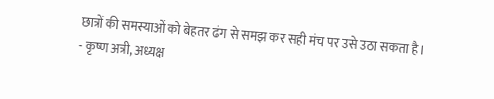छात्रों की समस्याओं को बेहतर ढंग से समझ कर सही मंच पर उसे उठा सकता है।
- कृष्ण अत्री, अध्यक्ष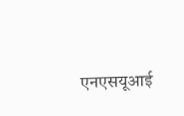एनएसयूआई